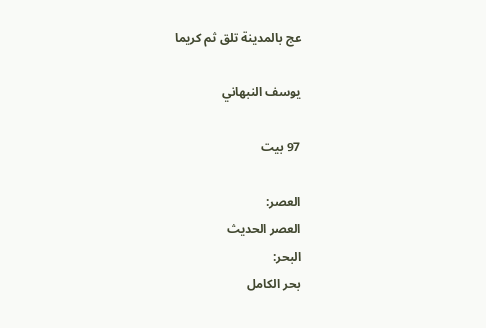عج بالمدينة تلق ثم كريما

يوسف النبهاني

97 بيت

العصر:
العصر الحديث
البحر:
بحر الكامل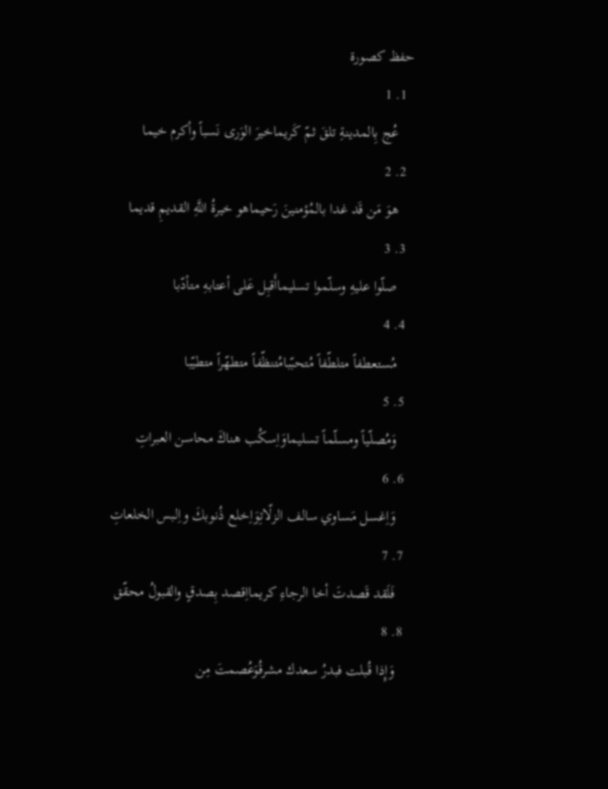حفظ كصورة
  1. 1
    عُج بِالمدينةِ تلقَ ثمّ كَريماخيرَ الوَرى نَسباً وأكرم خيما
  2. 2
    هوَ مَن قَد غدا بالمُؤمنينَ رَحيماهو خيرةُ اللَّهِ القديمِ قديما
  3. 3
    صلّوا عليهِ وسلّموا تسليماأَقبِل عَلى أعتابهِ متأدّبا
  4. 4
    مُستعطفاً متلطّفاً مُتحبّبامُتنظّفاً متطهّراً متطيّبا
  5. 5
    وَمُصلّياً ومسلّماً تسليماوَاِسكُب هناكَ محاسن العبراتِ
  6. 6
    وَاِغسل مَساوي سالف الزلّاتِوَاِخلع ذُنوبكَ واِلبس الخلعاتِ
  7. 7
    فَلَقد قَصدتَ أخا الرجاءِ كريمااِقصد بِصدقٍ والقبولُ محقّق
  8. 8
    وَإِذا قُبلت فبدرُ سعدك مشرقُوَعُصمتَ مِن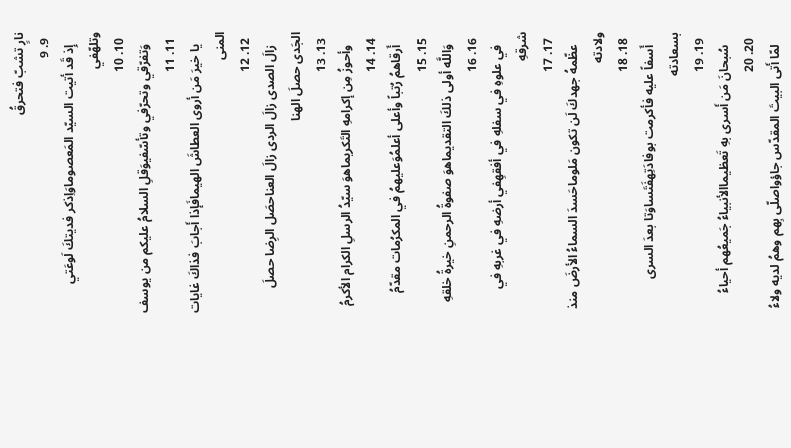نارٍ تشبّ فتحرقُ
  9. 9
    إِذ قَد أتيت السيّد المَعصوماوَاِذكر فديتكَ لَوعَتي وتلهّفي
  10. 10
    وَتفرّقي وتحرّفي وتأسّفيوَقلِ السلامُ عليكم من يوسف
  11. 11
    يا خيرَ مَن أروى العطاشَ الهيمافَإذا أَجابَ فذاكَ غايات المنى
  12. 12
    زالَ الصدى زالَ الردى زالَ العناحصَل الرِضا حصلَ الجَدى حصلَ الهنا
  13. 13
    وأحوزُ مِن إكرامهِ التَكريماهوَ سيّدُ الرسلِ الكرام الأكرمُ
  14. 14
    أَرقاهمُ رُتباً وأعلى أعلمُوَعليهمُ في المكرُمات مقدّمُ
  15. 15
    وَاللَّه أولى ذلكَ التقديماهوَ صفوةُ الرحمنِ خيرةُ خلقهِ
  16. 16
    في علوهِ في سفلهِ في أفقهِفي أرضهِ في غربهِ في شرقهِ
  17. 17
    عظّمهُ جهدكَ لَن تكون مَلوماحَسدَ السماءُ الأرضَ منذ ولادته
  18. 18
    أَسفاً عليه فأكرمت بوفادَتِهفَتَساوَتا بعدَ السرى بسعادته
  19. 19
    سُبحانَ مَن أَسرى بهِ تَعظيماالأنبياءُ جَميعُهم أحياءُ
  20. 20
    لمّا أَتى البيتَ المقدّس جاؤواصلّى بِهم وهمُ لديه ولاءُ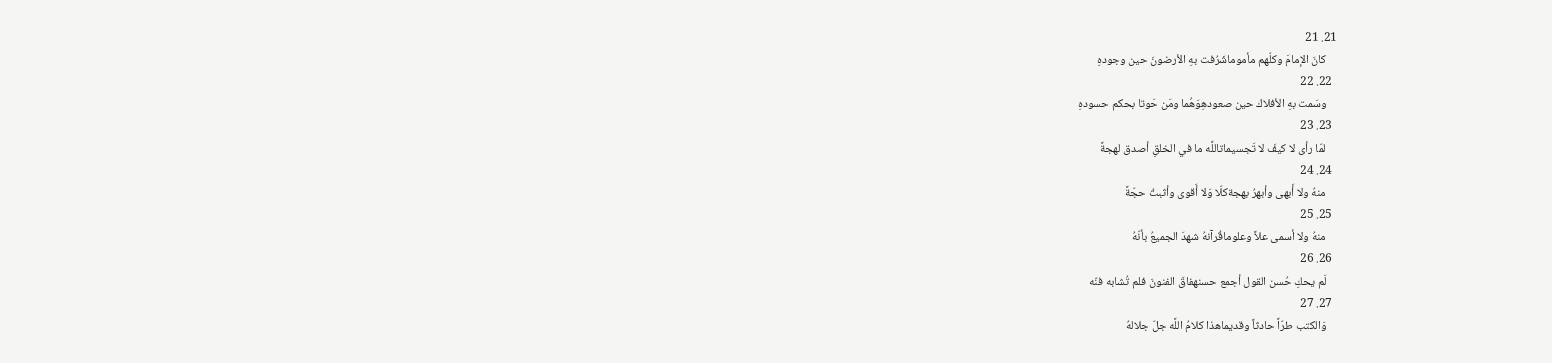21. 21
    كانَ الإمامَ وكلّهم مأموماشَرُفت بهِ الأرضونَ حين وجودهِ
  22. 22
    وسَمت بهِ الأفلاك حين صعودهِوَهُما ومَن حَوتا بحكم حسودهِ
  23. 23
    لمّا رأى لا كيفَ لا تَجسيماتاللَّه ما في الخلقِ أصدق لهجةً
  24. 24
    منهُ ولا أَبهى وأبهرُ بهجةكلّا وَلا أَقوى وأثبتُ حجّةً
  25. 25
    منهُ ولا أسمى علاً وعلوماقُرآنهُ شهدَ الجميعُ بأنّهُ
  26. 26
    لَم يحكِ حُسن القول أجمع حسنهفاقَ الفنونَ فلم تُشابه فنّه
  27. 27
    وَالكتب طرّاً حادثاً وقديماهذا كلامُ اللَّه جلّ جلالهُ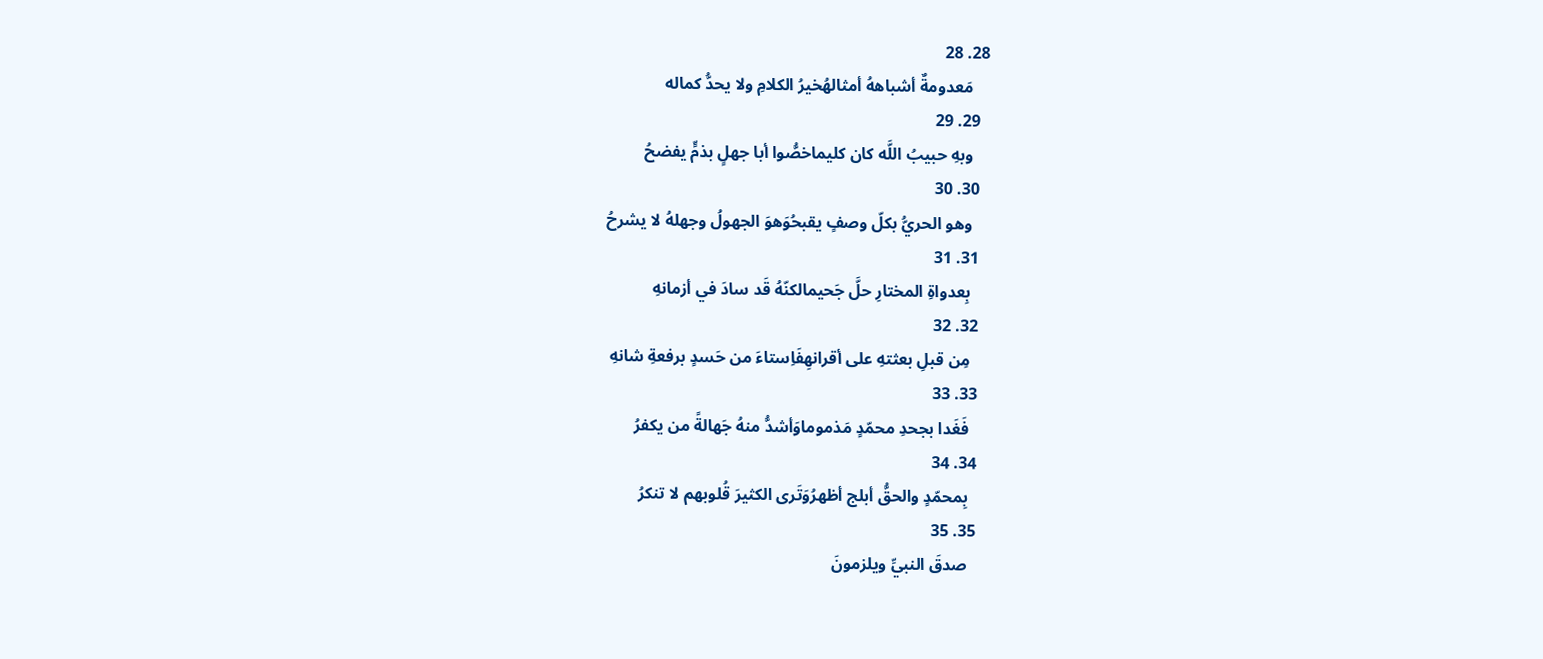28. 28
    مَعدومةٌ أشباههُ أمثالهُخيرُ الكلامِ ولا يحدُّ كماله
  29. 29
    وبهِ حبيبُ اللَّه كان كليماخصُّوا أبا جهلٍ بذمٍّ يفضحُ
  30. 30
    وهو الحريُّ بكلّ وصفٍ يقبحُوَهوَ الجهولُ وجهلهُ لا يشرحُ
  31. 31
    بِعدواةِ المختارِ حلَّ جَحيمالكنّهُ قَد سادَ في أزمانهِ
  32. 32
    مِن قبلِ بعثتهِ على أقرانهِفَاِستاءَ من حَسدٍ برفعةِ شانهِ
  33. 33
    فَغَدا بجحدِ محمّدٍ مَذموماوَأشدُّ منهُ جَهالةً من يكفرُ
  34. 34
    بِمحمّدٍ والحقُّ أبلج أظهرُوَتَرى الكثيرَ قُلوبهم لا تنكرُ
  35. 35
    صدقَ النبيِّ ويلزمونَ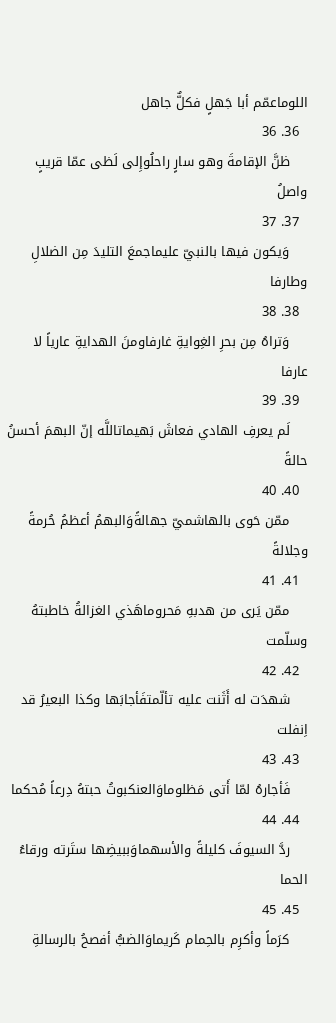اللوماعمّم أبا جَهلٍ فكلٌّ جاهل
  36. 36
    ظنَّ الإقامةَ وهو سارٍ راحلُوإِلى لَظى عمّا قريبٍ واصلُ
  37. 37
    وَيكون فيها بالنبيّ عليماجمعَ التليدَ مِن الضلالِ وطارفا
  38. 38
    وَتراهُ مِن بحرِ الغِوايةِ غارفاومنَ الهدايةِ عارياً لا عارفا
  39. 39
    لَم يعرفِ الهادي فعاشَ بَهيماتاللَّه إنّ البهمَ أحسنُ حالةً
  40. 40
    ممّن حَوى بالهاشميّ جهالةًوَالبهمُ أعظمُ حُرمةً وجلالةً
  41. 41
    ممّن يَرى من هدبهِ مَحروماهَذي الغزالةُ خاطبتهُ وسلّمت
  42. 42
    شهدَت له أَثَنت عليه تألّمتفَأجابَها وكذا البعيرُ قد اِنفلت
  43. 43
    فَأجارهُ لمّا أَتى مَظلوماوَالعنكبوتُ حبتهُ دِرعاً مُحكما
  44. 44
    ردَّ السيوفَ كليلةً والأسهماوَببيضِها ستَرته ورقاءُ الحما
  45. 45
    كرَماً وأكرِم بالحِمام كَريماوَالضبُّ أفصحُ بالرسالةِ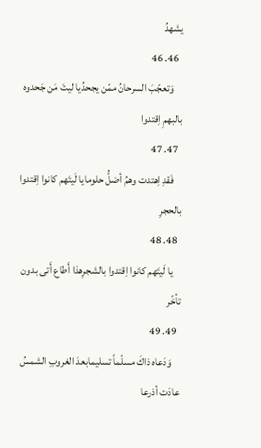يشهدُ
  46. 46
    وَتعجّبَ السرحانُ ممّن يجحدُيا ليتَ مَن جَحدوه بالبهمِ اِقتدوا
  47. 47
    فَقدِ اِهتدت وهمُ أضلُّ حلومايا لَيتَهم كانوا اِقتدوا بالحجرِ
  48. 48
    يا لَيتَهم كانوا اِقتدوا بالشجرِهذا أَطاع أَتى بدون تأخّر
  49. 49
    وَدَعاه ذاكَ مسلّماً تسليمابعدَ الغروبِ الشمسُ عادَت أذرعا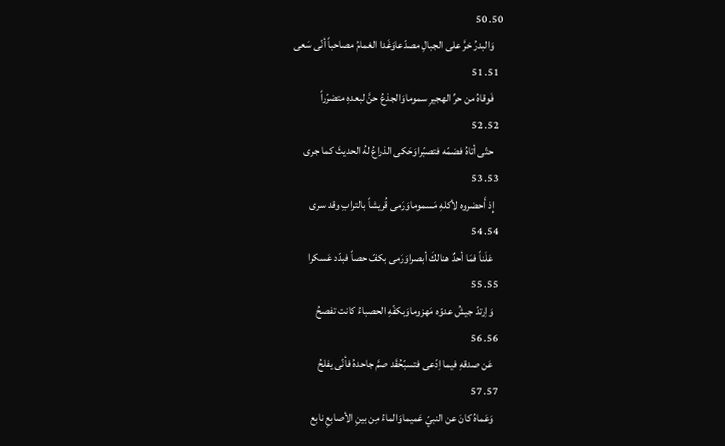50. 50
    وَالبدرُ خرَّ على الجبالِ مصدّعاوَغَدا الغمامُ مصاحباً أنّى سَعى
  51. 51
    فَوقاهُ من حرِّ الهجيرِ سموماوَالجذعُ حنَّ لبعدهِ متضرّراً
  52. 52
    حتّى أتاهُ فضمّه فتصبّراوَحَكى الذراعُ لهُ الحديثَ كما جرى
  53. 53
    إِذ أَحضروه لأكلهِ مَسموماوَرَمى قُريشاً بالترابِ وقد سرى
  54. 54
    عَلَناً فمَا أحدٌ هنالكَ أبصراوَرَمى بكفّ حصاً فبدّد عَسكرا
  55. 55
    وَاِرتدّ جيشُ عدوّه مَهزوماوَبكفّهِ الحصباءُ كانت تفصحُ
  56. 56
    عَن صدقهِ فيما اِدّعى فتسبّحُقَد صمَّ جاحدهُ فأنّى يفلحُ
  57. 57
    وَعَماهُ كانَ عن النبيّ عَميماوَالماءُ مِن بينِ الأصابعِ نابع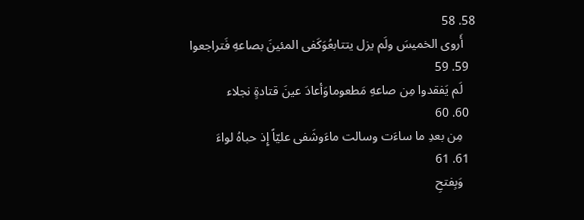58. 58
    أَروى الخميسَ ولَم يزل يتتابعُوَكَفى المئينَ بصاعهِ فَتراجعوا
  59. 59
    لَم يَفقدوا مِن صاعهِ مَطعوماوَأعادَ عينَ قتادةٍ نجلاء
  60. 60
    مِن بعدِ ما ساءَت وسالت ماءَوشَفى عليّاً إِذ حباهُ لواءَ
  61. 61
    وَبِفتحِ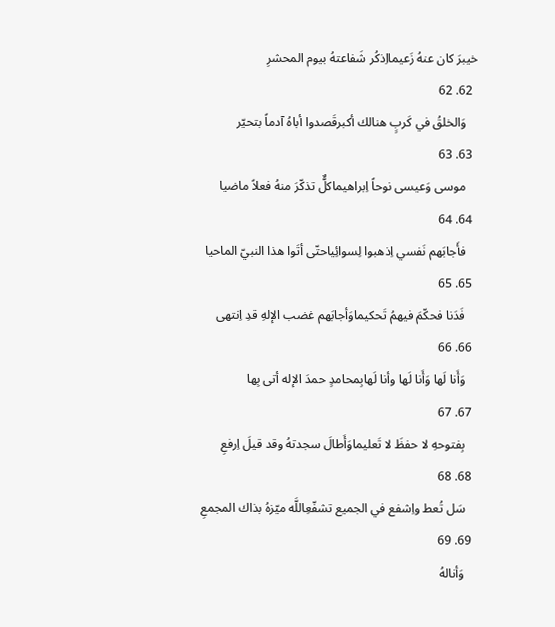خيبرَ كان عنهُ زَعيمااِذكُر شَفاعتهُ بيوم المحشرِ
  62. 62
    وَالخلقُ في كَربٍ هنالك أكبرقَصدوا أباهُ آدماً بتحيّر
  63. 63
    موسى وَعيسى نوحاً اِبراهيماكلٌّ تذكّرَ منهُ فعلاً ماضيا
  64. 64
    فأَجابَهم نَفسي اِذهبوا لِسوائِياحتّى أتَوا هذا النبيّ الماحيا
  65. 65
    فَدَنا فحكّمَ فيهمُ تَحكيماوَأجابَهم غضب الإلهِ قدِ اِنتهى
  66. 66
    وَأَنا لَها وَأَنا لَها وأنا لَهابِمحامدٍ حمدَ الإله أتى بِها
  67. 67
    بِفتوحهِ لا حفظَ لا تَعليماوَأَطالَ سجدتهُ وقد قيلَ اِرفعِ
  68. 68
    سَل تُعط واِشفع في الجميع تشفّعِاللَّه ميّزهُ بذاك المجمعِ
  69. 69
    وَأنالهُ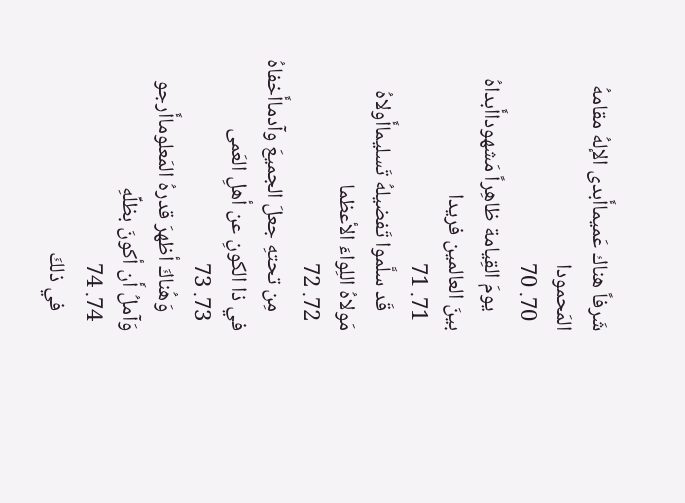شَرفاً هناك عَميماأَبدى الإلهُ مقامهُ المَحمودا
  70. 70
    يومَ القِيامة ظاهِراً مَشهوداأَبداهُ بينَ العالمين فريدا
  71. 71
    قَد سلَّموا تَفضيلهُ تَسليماأَولاهُ مَولاهُ اللِواءَ الأعظما
  72. 72
    مِن تحتهِ جعلَ الجميعَ وآدماأَخفاهُ في ذا الكونِ عن أهلِ العَمى
  73. 73
    وَهُناكَ أظهرَ قدرهُ المَعلوماأَرجو وَآملُ أَن أكونَ بظلِّهِ
  74. 74
    في ذلكَ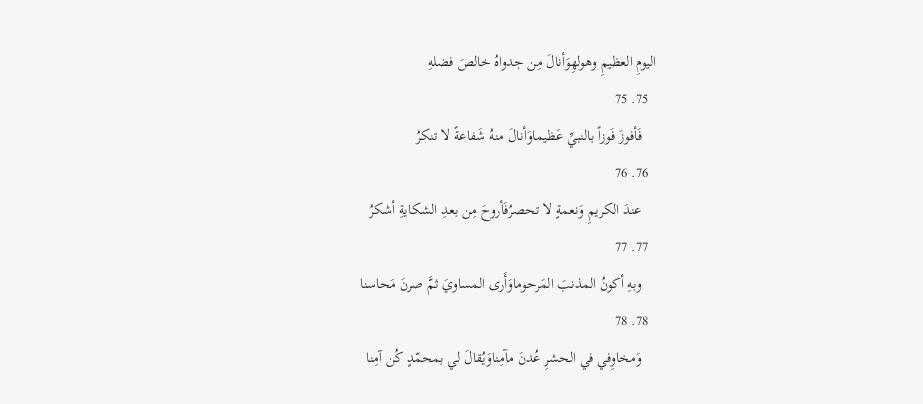اليومِ العظيمِ وهولهِوَأنالَ مِن جدواهُ خالصَ فضلهِ
  75. 75
    فَأفوزَ فَوزاً بالنبيِّ عَظيماوَأنالَ منهُ شَفاعةً لا تنكرُ
  76. 76
    عندَ الكريمِ وَنعمةٍ لا تحصرُفَأروحَ مِن بعدِ الشكايةِ أشكرُ
  77. 77
    وبهِ أكونُ المذنبَ المَرحوماوَأَرى المساويَ ثمَّ صرنَ مَحاسنا
  78. 78
    وَمخاوِفي في الحشرِ عُدنَ مآمِناوَيُقالَ لي بمحمّدٍ كُن آمِنا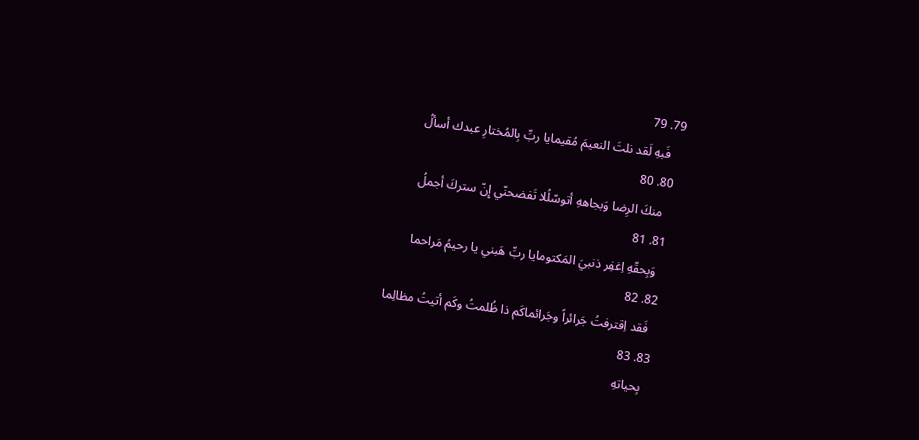79. 79
    فَبهِ لَقد نلتَ النعيمَ مُقيمايا ربِّ بِالمُختارِ عبدك أسألُ
  80. 80
    منكَ الرِضا وَبجاههِ أتوسّلُلا تَفضحنّي إِنّ ستركَ أجملُ
  81. 81
    وَبِحقّهِ اِغفِر ذنبيَ المَكتومايا ربِّ هَبني يا رحيمُ مَراحما
  82. 82
    فَقد اِقترفتُ جَرائراً وجَرائماكَم ذا ظُلمتُ وكَم أتيتُ مظالِما
  83. 83
    بِحياتهِ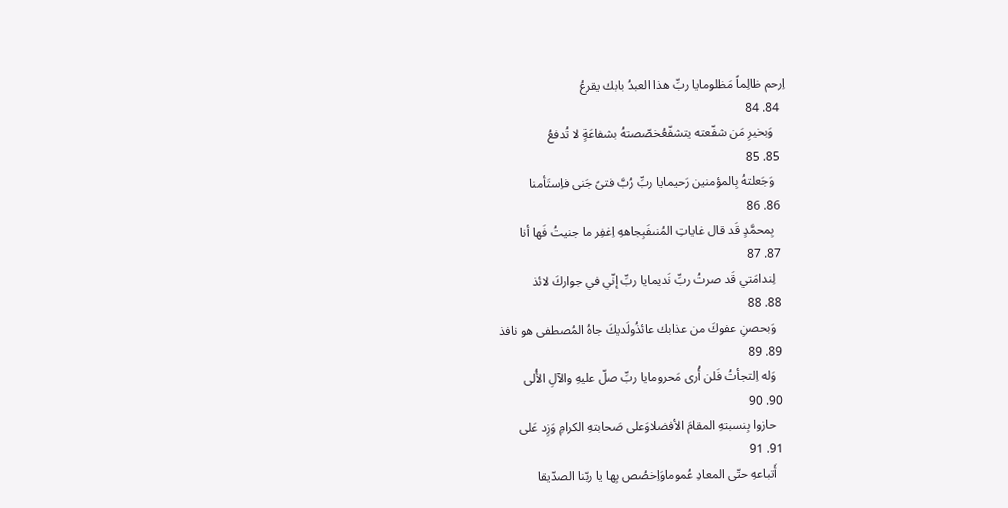اِرحم ظالِماً مَظلومايا ربِّ هذا العبدُ بابك يقرعُ
  84. 84
    وَبخيرِ مَن شفّعته يتشفّعُخصّصتهُ بشفاعَةٍ لا تُدفعُ
  85. 85
    وَجَعلتهُ بِالمؤمنين رَحيمايا ربِّ رُبَّ فتىً جَنى فاِستَأمنا
  86. 86
    بِمحمَّدٍ قَد قال غاياتِ المُنىفَبِجاههِ اِغفِر ما جنيتُ فَها أنا
  87. 87
    لِندامَتي قَد صرتُ ربِّ نَديمايا ربِّ إنّي في جواركَ لائذ
  88. 88
    وَبحصنِ عفوكَ من عذابك عائذُولَديكَ جاهُ المُصطفى هو نافذ
  89. 89
    وَله اِلتجأتُ فَلن أُرى مَحرومايا ربِّ صلّ عليهِ والآلِ الأُلى
  90. 90
    حازوا بِنسبتهِ المقامَ الأفضلاوَعلى صَحابتهِ الكرامِ وَزِد عَلى
  91. 91
    أَتباعهِ حتّى المعادِ عُموماوَاِخصُص بِها يا ربّنا الصدّيقا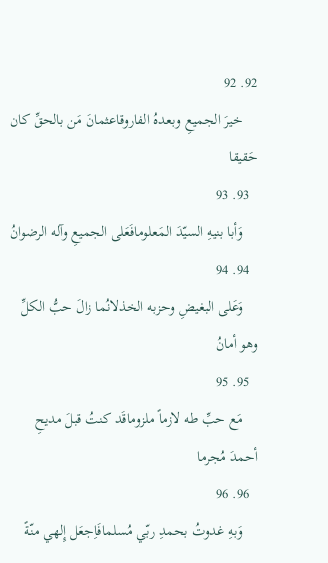92. 92
    خيرَ الجميعِ وبعدهُ الفاروقاعثمانَ مَن بالحقِّ كان حَقيقا
  93. 93
    وَأبا بنيهِ السيّدَ المَعلومافَعَلى الجميعِ وآله الرضوانُ
  94. 94
    وَعَلى البغيضِ وحزبه الخذلانُما زالَ حبُّ الكلِّ وهو أمانُ
  95. 95
    مَع حبِّ طه لازماً ملزوماقَد كنتُ قبلَ مديحِ أحمدَ مُجرما
  96. 96
    وَبهِ غدوتُ بحمدِ ربّي مُسلمافَاِجعَل إِلهي منّةً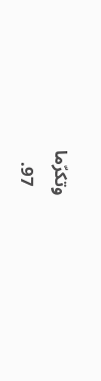وتكرّما
  97.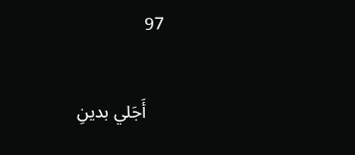97

    أَجَلي بدينِ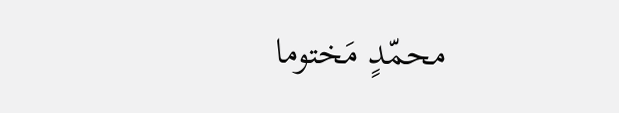محمّدٍ مَختوما